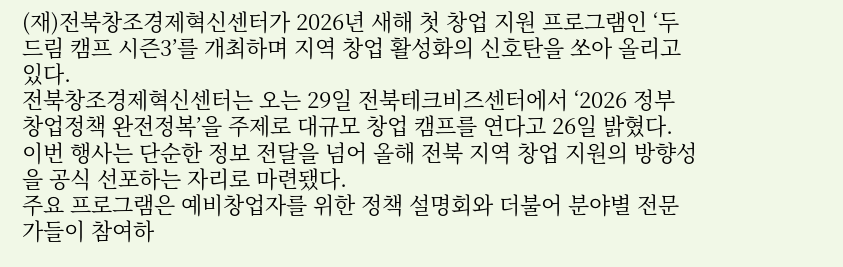(재)전북창조경제혁신센터가 2026년 새해 첫 창업 지원 프로그램인 ‘두드림 캠프 시즌3’를 개최하며 지역 창업 활성화의 신호탄을 쏘아 올리고 있다.
전북창조경제혁신센터는 오는 29일 전북테크비즈센터에서 ‘2026 정부 창업정책 완전정복’을 주제로 대규모 창업 캠프를 연다고 26일 밝혔다. 이번 행사는 단순한 정보 전달을 넘어 올해 전북 지역 창업 지원의 방향성을 공식 선포하는 자리로 마련됐다.
주요 프로그램은 예비창업자를 위한 정책 설명회와 더불어 분야별 전문가들이 참여하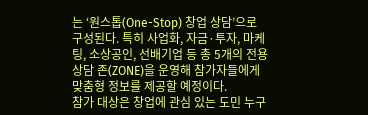는 ‘원스톱(One-Stop) 창업 상담’으로 구성된다. 특히 사업화, 자금·투자, 마케팅, 소상공인, 선배기업 등 총 5개의 전용 상담 존(ZONE)을 운영해 참가자들에게 맞춤형 정보를 제공할 예정이다.
참가 대상은 창업에 관심 있는 도민 누구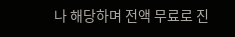나 해당하며 전액 무료로 진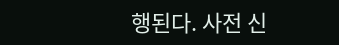행된다. 사전 신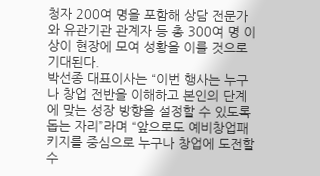청자 200여 명을 포함해 상담 전문가와 유관기관 관계자 등 총 300여 명 이상이 현장에 모여 성황을 이룰 것으로 기대된다.
박선종 대표이사는 “이번 행사는 누구나 창업 전반을 이해하고 본인의 단계에 맞는 성장 방향을 설정할 수 있도록 돕는 자리”라며 “앞으로도 예비창업패키지를 중심으로 누구나 창업에 도전할 수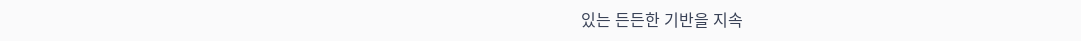있는 든든한 기반을 지속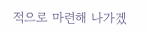적으로 마련해 나가겠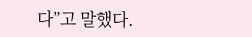다”고 말했다.